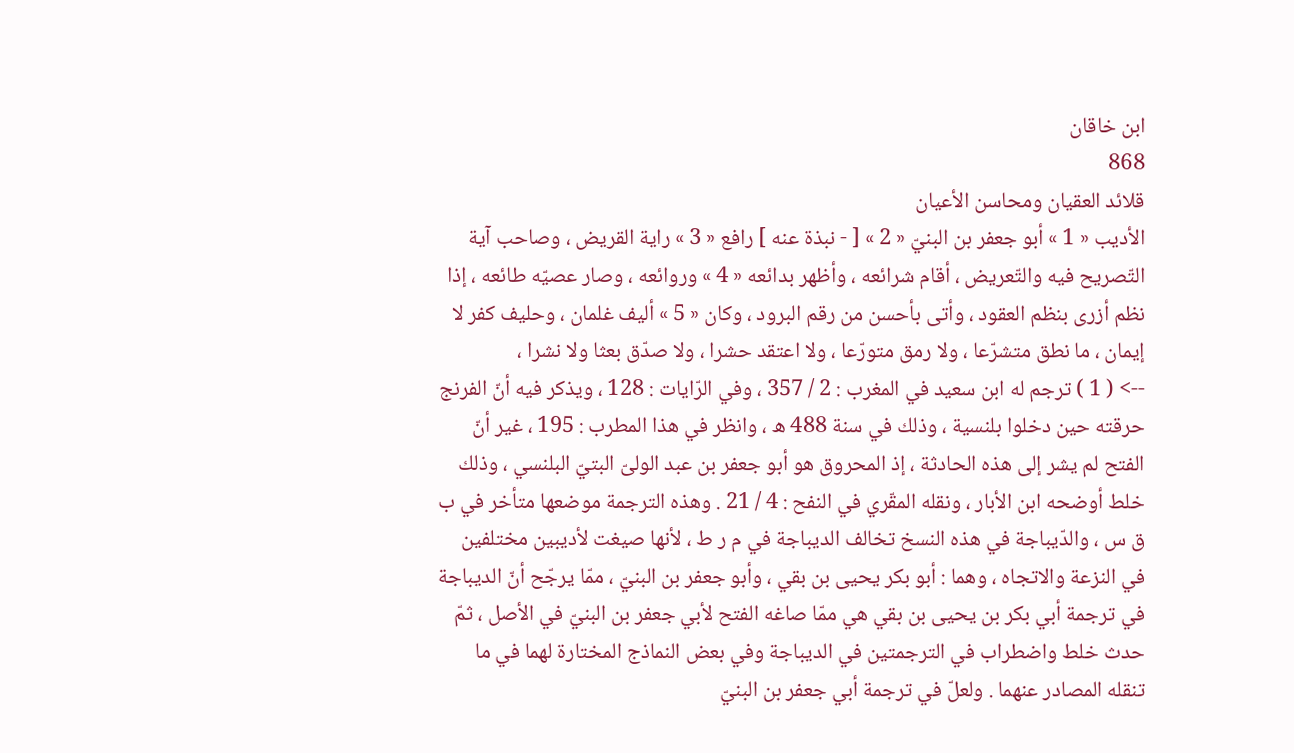ابن خاقان
868
قلائد العقيان ومحاسن الأعيان
الأديب « 1 » أبو جعفر بن البنيّ « 2 » [ - نبذة عنه ] رافع « 3 » راية القريض ، وصاحب آية التّصريح فيه والتّعريض ، أقام شرائعه ، وأظهر بدائعه « 4 » وروائعه ، وصار عصيّه طائعه ، إذا نظم أزرى بنظم العقود ، وأتى بأحسن من رقم البرود ، وكان « 5 » أليف غلمان ، وحليف كفر لا إيمان ، ما نطق متشرّعا ، ولا رمق متورّعا ، ولا اعتقد حشرا ، ولا صدّق بعثا ولا نشرا ،
--> ( 1 ) ترجم له ابن سعيد في المغرب : 2 / 357 ، وفي الرّايات : 128 ، ويذكر فيه أنّ الفرنج حرقته حين دخلوا بلنسية ، وذلك في سنة 488 ه ، وانظر في هذا المطرب : 195 ، غير أنّ الفتح لم يشر إلى هذه الحادثة ، إذ المحروق هو أبو جعفر بن عبد الولىّ البتيّ البلنسي ، وذلك خلط أوضحه ابن الأبار ، ونقله المقّري في النفح : 4 / 21 . وهذه الترجمة موضعها متأخر في ب ق س ، والدّيباجة في هذه النسخ تخالف الديباجة في م ر ط ، لأنها صيغت لأديبين مختلفين في النزعة والاتجاه ، وهما : أبو بكر يحيى بن بقي ، وأبو جعفر بن البنيّ ، ممّا يرجّح أنّ الديباجة في ترجمة أبي بكر بن يحيى بن بقي هي ممّا صاغه الفتح لأبي جعفر بن البنيّ في الأصل ، ثمّ حدث خلط واضطراب في الترجمتين في الديباجة وفي بعض النماذج المختارة لهما في ما تنقله المصادر عنهما . ولعلّ في ترجمة أبي جعفر بن البنيّ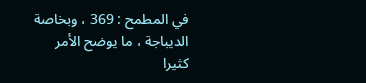في المطمح : 369 ، وبخاصة الديباجة ، ما يوضح الأمر كثيرا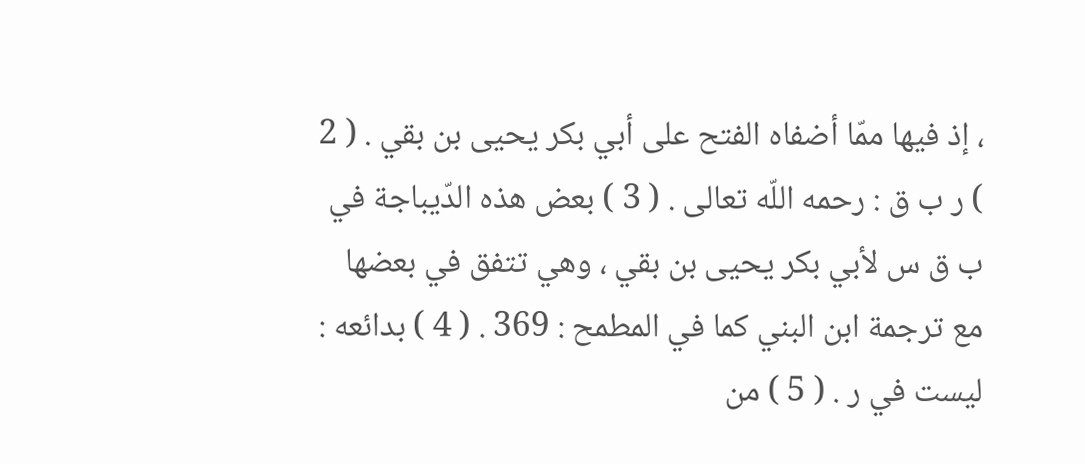، إذ فيها ممّا أضفاه الفتح على أبي بكر يحيى بن بقي . ( 2 ) ر ب ق : رحمه اللّه تعالى . ( 3 ) بعض هذه الدّيباجة في ب ق س لأبي بكر يحيى بن بقي ، وهي تتفق في بعضها مع ترجمة ابن البني كما في المطمح : 369 . ( 4 ) بدائعه : ليست في ر . ( 5 ) من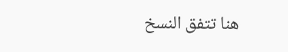هنا تتفق النسخ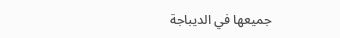جميعها في الديباجة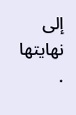إلى نهايتها .